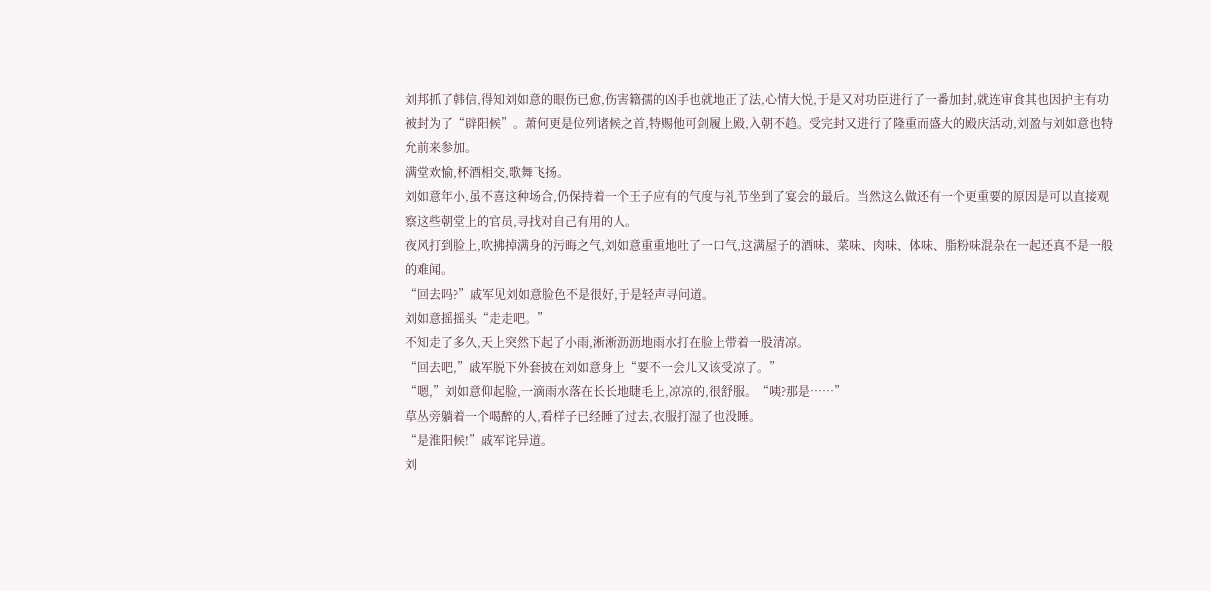刘邦抓了韩信,得知刘如意的眼伤已愈,伤害籍孺的凶手也就地正了法,心情大悦,于是又对功臣进行了一番加封,就连审食其也因护主有功被封为了“辟阳候”。萧何更是位列诸候之首,特赐他可剑履上殿,入朝不趋。受完封又进行了隆重而盛大的殿庆活动,刘盈与刘如意也特允前来参加。
满堂欢愉,杯酒相交,歌舞飞扬。
刘如意年小,虽不喜这种场合,仍保持着一个王子应有的气度与礼节坐到了宴会的最后。当然这么做还有一个更重要的原因是可以直接观察这些朝堂上的官员,寻找对自己有用的人。
夜风打到脸上,吹拂掉满身的污晦之气,刘如意重重地吐了一口气,这满屋子的酒味、菜味、肉味、体味、脂粉味混杂在一起还真不是一般的难闻。
“回去吗?”戚军见刘如意脸色不是很好,于是轻声寻问道。
刘如意摇摇头“走走吧。”
不知走了多久,天上突然下起了小雨,淅淅沥沥地雨水打在脸上带着一股清凉。
“回去吧,”戚军脱下外套披在刘如意身上“要不一会儿又该受凉了。”
“嗯,”刘如意仰起脸,一滴雨水落在长长地睫毛上,凉凉的,很舒服。“咦?那是……”
草丛旁躺着一个喝醉的人,看样子已经睡了过去,衣服打湿了也没睡。
“是淮阳候!”戚军诧异道。
刘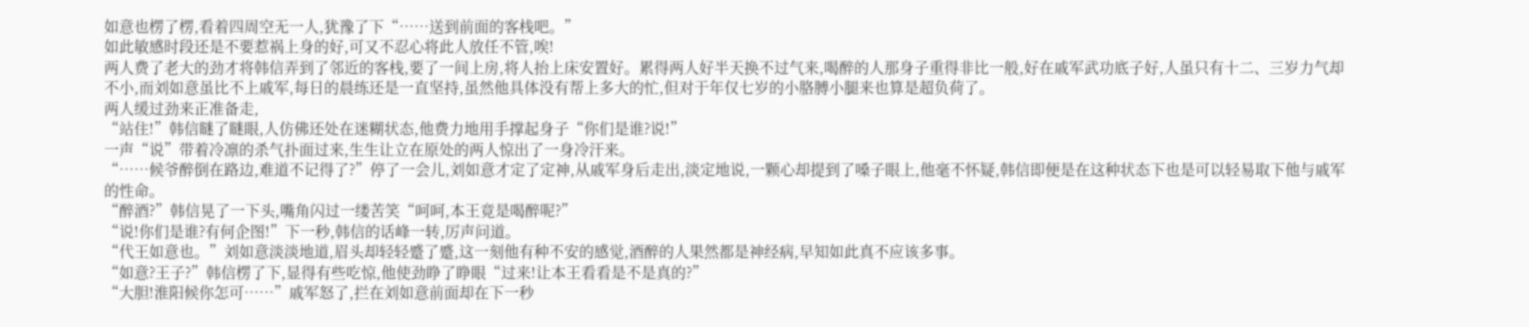如意也楞了楞,看着四周空无一人,犹豫了下“……送到前面的客栈吧。”
如此敏感时段还是不要惹祸上身的好,可又不忍心将此人放任不管,唉!
两人费了老大的劲才将韩信弄到了邻近的客栈,要了一间上房,将人抬上床安置好。累得两人好半天换不过气来,喝醉的人那身子重得非比一般,好在戚军武功底子好,人虽只有十二、三岁力气却不小,而刘如意虽比不上戚军,每日的晨练还是一直坚持,虽然他具体没有帮上多大的忙,但对于年仅七岁的小胳膊小腿来也算是超负荷了。
两人缓过劲来正准备走,
“站住!”韩信瞇了瞇眼,人仿佛还处在迷糊状态,他费力地用手撑起身子“你们是谁?说!”
一声“说”带着冷凛的杀气扑面过来,生生让立在原处的两人惊出了一身冷汗来。
“……候爷醉倒在路边,难道不记得了?”停了一会儿,刘如意才定了定神,从戚军身后走出,淡定地说,一颗心却提到了嗓子眼上,他毫不怀疑,韩信即便是在这种状态下也是可以轻易取下他与戚军的性命。
“醉酒?”韩信晃了一下头,嘴角闪过一缕苦笑“呵呵,本王竟是喝醉呢?”
“说!你们是谁?有何企图!”下一秒,韩信的话峰一转,厉声问道。
“代王如意也。”刘如意淡淡地道,眉头却轻轻蹙了蹙,这一刻他有种不安的感觉,酒醉的人果然都是神经病,早知如此真不应该多事。
“如意?王子?”韩信楞了下,显得有些吃惊,他使劲睁了睁眼“过来!让本王看看是不是真的?”
“大胆!淮阳候你怎可……”戚军怒了,拦在刘如意前面却在下一秒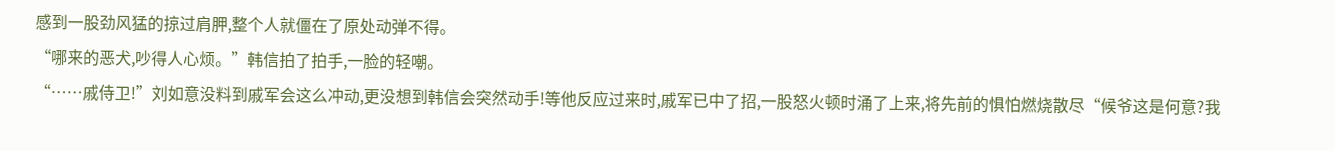感到一股劲风猛的掠过肩胛,整个人就僵在了原处动弹不得。
“哪来的恶犬,吵得人心烦。”韩信拍了拍手,一脸的轻嘲。
“……戚侍卫!”刘如意没料到戚军会这么冲动,更没想到韩信会突然动手!等他反应过来时,戚军已中了招,一股怒火顿时涌了上来,将先前的惧怕燃烧散尽“候爷这是何意?我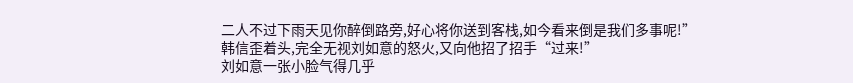二人不过下雨天见你醉倒路旁,好心将你送到客栈,如今看来倒是我们多事呢!”
韩信歪着头,完全无视刘如意的怒火,又向他招了招手“过来!”
刘如意一张小脸气得几乎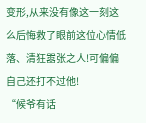变形,从来没有像这一刻这么后悔救了眼前这位心情低落、清狂嚣张之人!可偏偏自己还打不过他!
“候爷有话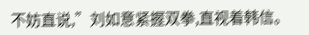不妨直说,”刘如意紧握双拳,直视着韩信。